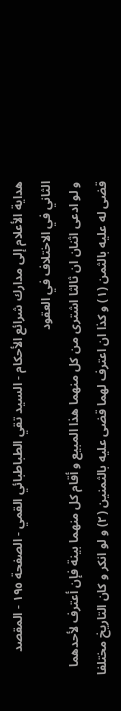هداية الأعلام إلى مدارك شرائع الأحكام - السيد تقي الطباطبائي القمي - الصفحة ١٩٥ - المقصد الثاني في الاختلاف في العقود
و لو ادعى اثنان ان ثالثا اشترى من كل منهما هذا المبيع و أقام كل منهما بينة فإن أعترف لأحدهما قضى له عليه بالثمن (١) و كذا ان اعترف لهما قضى عليه بالثمنين (٢) و لو انكر و كان التاريخ مختلفا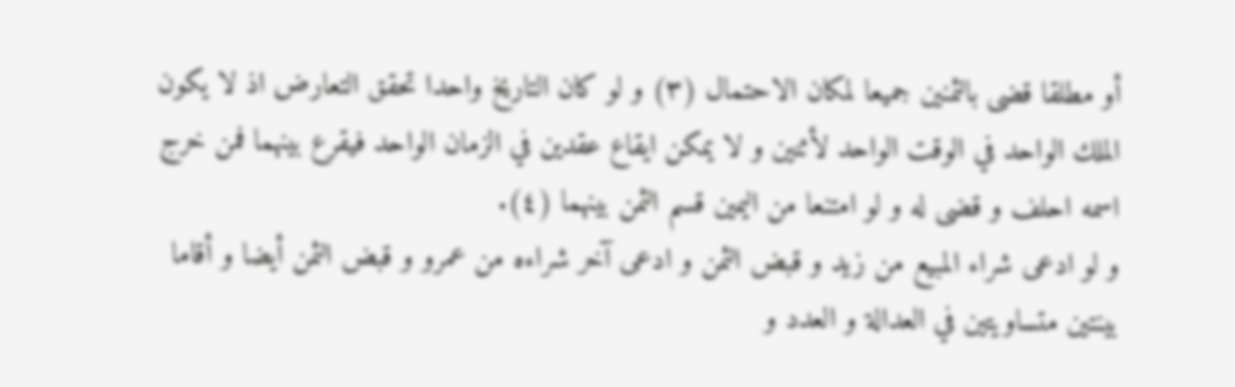أو مطلقا قضى بالثمنين جميعا لمكان الاحتمال (٣) و لو كان التاريخ واحدا تحقق التعارض اذ لا يكون الملك الواحد في الوقت الواحد لأثنين و لا يمكن ايقاع عقدين في الزمان الواحد فيقرع بينهما فمن خرج اسمه احلف و قضى له و لو امتنعا من اليمين قسم الثمن بينهما (٤).
و لو ادعى شراء المبيع من زيد و قبض الثمن و ادعى آخر شراءه من عمرو و قبض الثمن أيضا و أقاما بينتين متساويتين في العدالة و العدد و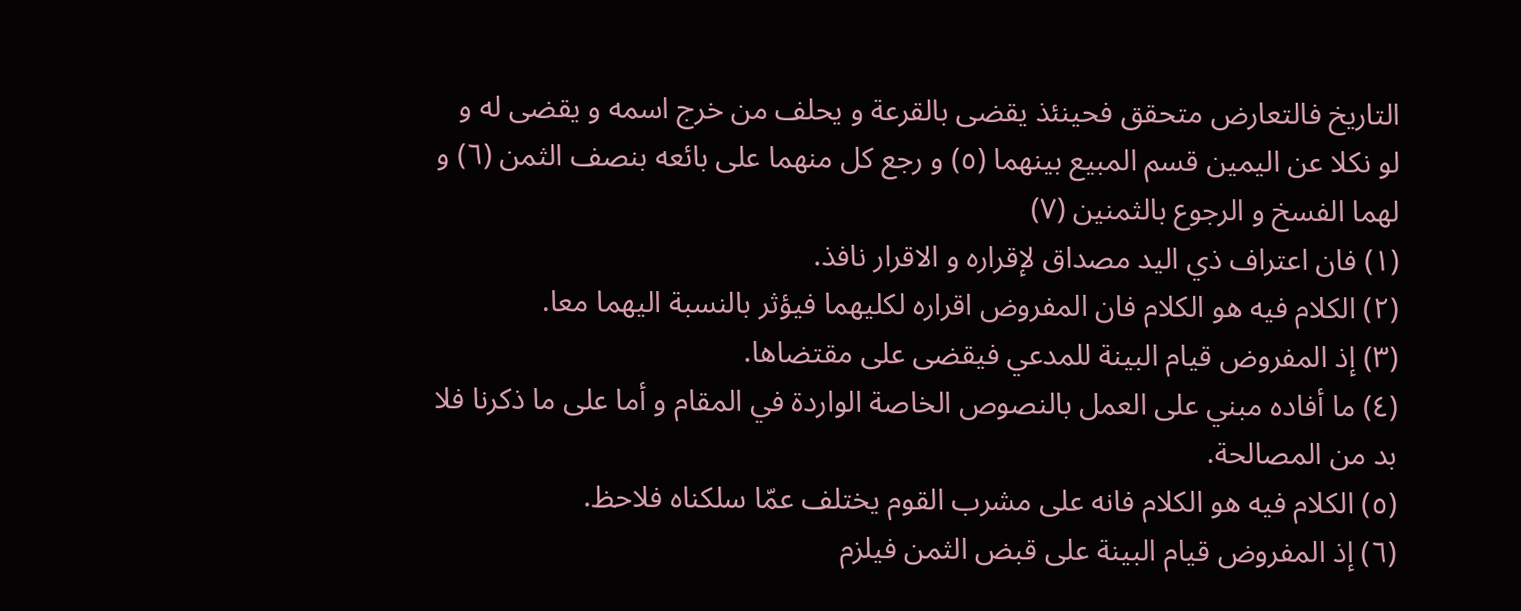التاريخ فالتعارض متحقق فحينئذ يقضى بالقرعة و يحلف من خرج اسمه و يقضى له و لو نكلا عن اليمين قسم المبيع بينهما (٥) و رجع كل منهما على بائعه بنصف الثمن (٦) و لهما الفسخ و الرجوع بالثمنين (٧)
(١) فان اعتراف ذي اليد مصداق لإقراره و الاقرار نافذ.
(٢) الكلام فيه هو الكلام فان المفروض اقراره لكليهما فيؤثر بالنسبة اليهما معا.
(٣) إذ المفروض قيام البينة للمدعي فيقضى على مقتضاها.
(٤) ما أفاده مبني على العمل بالنصوص الخاصة الواردة في المقام و أما على ما ذكرنا فلا بد من المصالحة.
(٥) الكلام فيه هو الكلام فانه على مشرب القوم يختلف عمّا سلكناه فلاحظ.
(٦) إذ المفروض قيام البينة على قبض الثمن فيلزم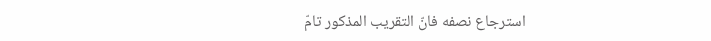استرجاع نصفه فانّ التقريب المذكور تامّ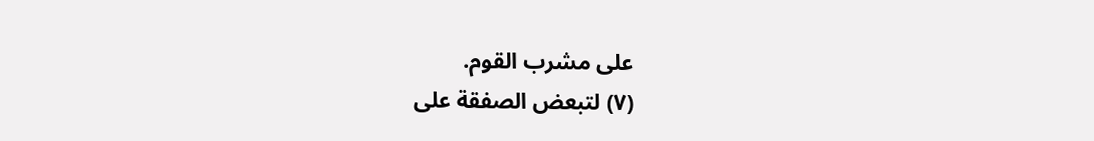على مشرب القوم.
(٧) لتبعض الصفقة على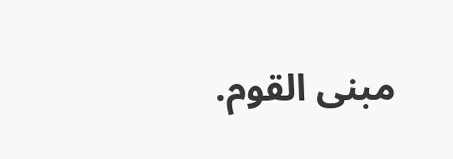مبنى القوم.